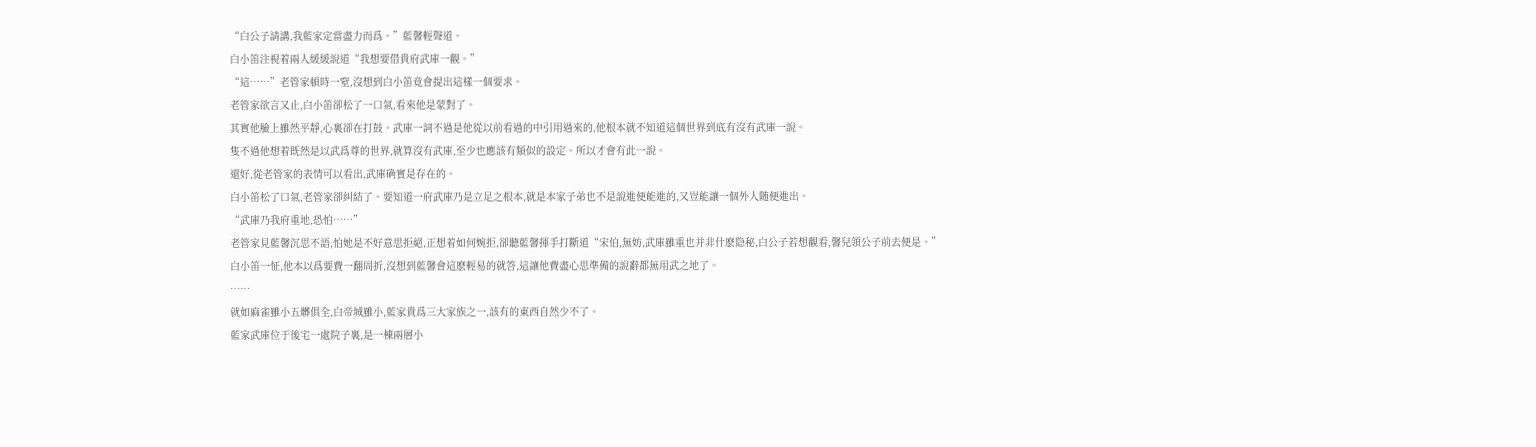“白公子請講,我藍家定當盡力而爲。”藍馨輕聲道。
白小笛注視着兩人緩緩說道“我想要借貴府武庫一觀。”
“這……”老管家頓時一窒,沒想到白小笛竟會提出這樣一個要求。
老管家欲言又止,白小笛卻松了一口氣,看來他是蒙對了。
其實他臉上雖然平靜,心裏卻在打鼓。武庫一詞不過是他從以前看過的中引用過來的,他根本就不知道這個世界到底有沒有武庫一說。
隻不過他想着既然是以武爲尊的世界,就算沒有武庫,至少也應該有類似的設定。所以才會有此一說。
還好,從老管家的表情可以看出,武庫确實是存在的。
白小笛松了口氣,老管家卻糾結了。要知道一府武庫乃是立足之根本,就是本家子弟也不是說進便能進的,又豈能讓一個外人随便進出。
“武庫乃我府重地,恐怕……”
老管家見藍馨沉思不語,怕她是不好意思拒絕,正想着如何婉拒,卻聽藍馨揮手打斷道“宋伯,無妨,武庫雖重也并非什麽隐秘,白公子若想觀看,馨兒領公子前去便是。”
白小笛一怔,他本以爲要費一翻周折,沒想到藍馨會這麽輕易的就答,這讓他費盡心思準備的說辭都無用武之地了。
……
就如麻雀雖小五髒俱全,白帝城雖小,藍家貴爲三大家族之一,該有的東西自然少不了。
藍家武庫位于後宅一處院子裏,是一棟兩層小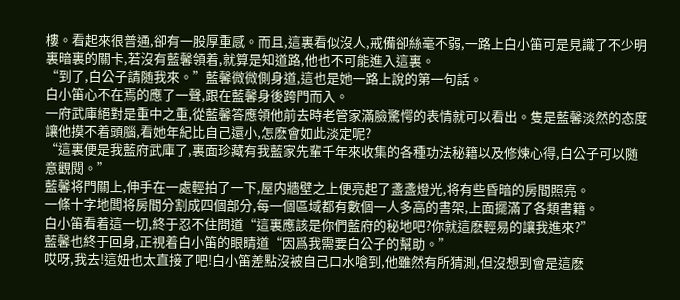樓。看起來很普通,卻有一股厚重感。而且,這裏看似沒人,戒備卻絲毫不弱,一路上白小笛可是見識了不少明裏暗裏的關卡,若沒有藍馨領着,就算是知道路,他也不可能進入這裏。
“到了,白公子請随我來。”藍馨微微側身道,這也是她一路上說的第一句話。
白小笛心不在焉的應了一聲,跟在藍馨身後跨門而入。
一府武庫絕對是重中之重,從藍馨答應領他前去時老管家滿臉驚愕的表情就可以看出。隻是藍馨淡然的态度讓他摸不着頭腦,看她年紀比自己還小,怎麽會如此淡定呢?
“這裏便是我藍府武庫了,裏面珍藏有我藍家先輩千年來收集的各種功法秘籍以及修煉心得,白公子可以随意觀閱。”
藍馨将門關上,伸手在一處輕拍了一下,屋内牆壁之上便亮起了盞盞燈光,将有些昏暗的房間照亮。
一條十字地闆将房間分割成四個部分,每一個區域都有數個一人多高的書架,上面擺滿了各類書籍。
白小笛看着這一切,終于忍不住問道“這裏應該是你們藍府的秘地吧?你就這麽輕易的讓我進來?”
藍馨也終于回身,正視着白小笛的眼睛道“因爲我需要白公子的幫助。”
哎呀,我去!這妞也太直接了吧!白小笛差點沒被自己口水嗆到,他雖然有所猜測,但沒想到會是這麽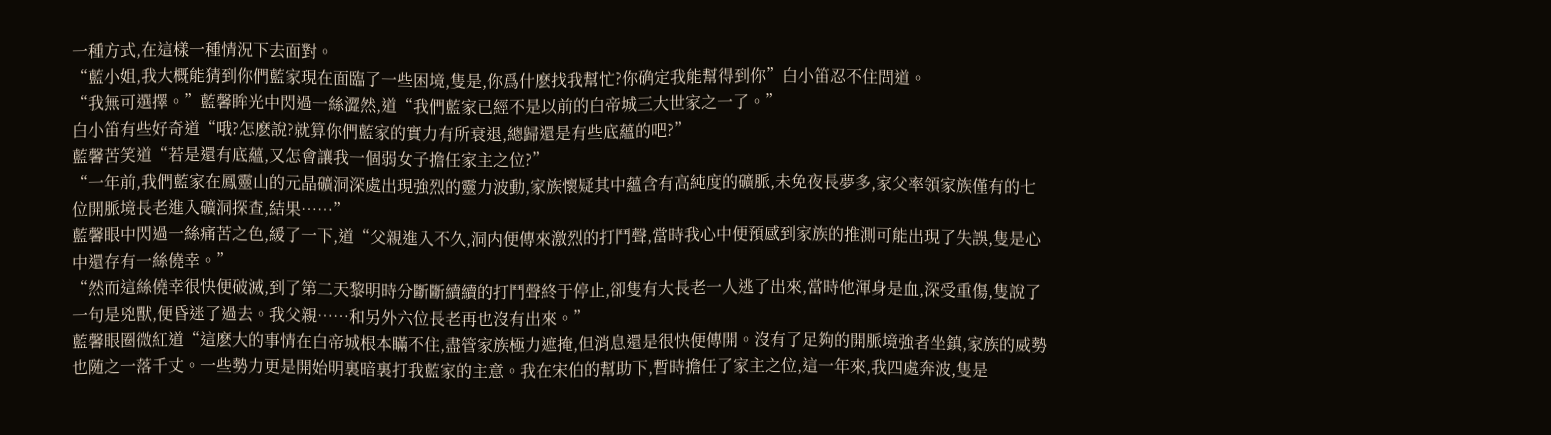一種方式,在這樣一種情況下去面對。
“藍小姐,我大概能猜到你們藍家現在面臨了一些困境,隻是,你爲什麽找我幫忙?你确定我能幫得到你”白小笛忍不住問道。
“我無可選擇。”藍馨眸光中閃過一絲澀然,道“我們藍家已經不是以前的白帝城三大世家之一了。”
白小笛有些好奇道“哦?怎麽說?就算你們藍家的實力有所衰退,總歸還是有些底蘊的吧?”
藍馨苦笑道“若是還有底蘊,又怎會讓我一個弱女子擔任家主之位?”
“一年前,我們藍家在鳳靈山的元晶礦洞深處出現強烈的靈力波動,家族懷疑其中蘊含有高純度的礦脈,未免夜長夢多,家父率領家族僅有的七位開脈境長老進入礦洞探查,結果……”
藍馨眼中閃過一絲痛苦之色,緩了一下,道“父親進入不久,洞内便傳來激烈的打鬥聲,當時我心中便預感到家族的推測可能出現了失誤,隻是心中還存有一絲僥幸。”
“然而這絲僥幸很快便破滅,到了第二天黎明時分斷斷續續的打鬥聲終于停止,卻隻有大長老一人逃了出來,當時他渾身是血,深受重傷,隻說了一句是兇獸,便昏迷了過去。我父親……和另外六位長老再也沒有出來。”
藍馨眼圈微紅道“這麽大的事情在白帝城根本瞞不住,盡管家族極力遮掩,但消息還是很快便傳開。沒有了足夠的開脈境強者坐鎮,家族的威勢也随之一落千丈。一些勢力更是開始明裏暗裏打我藍家的主意。我在宋伯的幫助下,暫時擔任了家主之位,這一年來,我四處奔波,隻是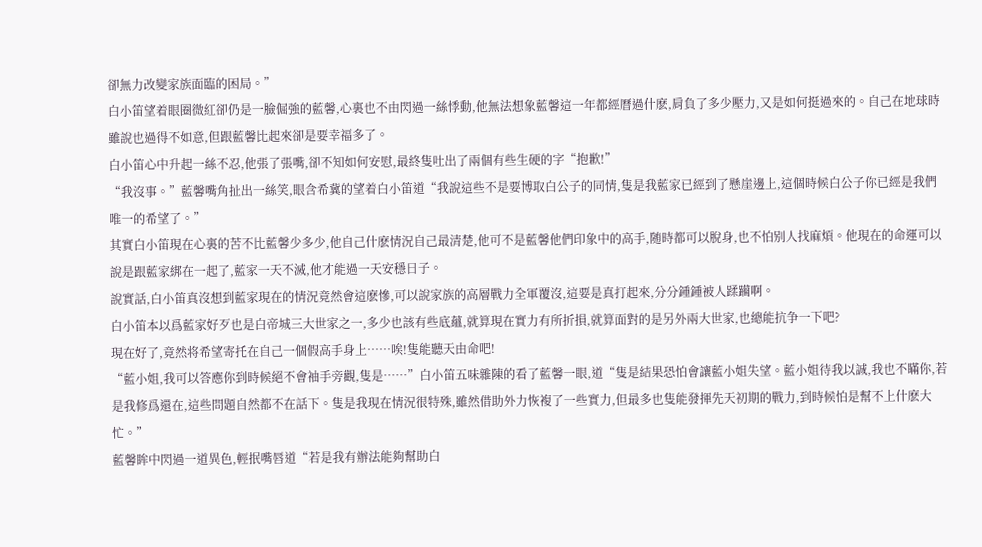卻無力改變家族面臨的困局。”
白小笛望着眼圈微紅卻仍是一臉倔強的藍馨,心裏也不由閃過一絲悸動,他無法想象藍馨這一年都經曆過什麽,肩負了多少壓力,又是如何挺過來的。自己在地球時雖說也過得不如意,但跟藍馨比起來卻是要幸福多了。
白小笛心中升起一絲不忍,他張了張嘴,卻不知如何安慰,最終隻吐出了兩個有些生硬的字“抱歉!”
“我沒事。”藍馨嘴角扯出一絲笑,眼含希冀的望着白小笛道“我說這些不是要博取白公子的同情,隻是我藍家已經到了懸崖邊上,這個時候白公子你已經是我們唯一的希望了。”
其實白小笛現在心裏的苦不比藍馨少多少,他自己什麽情況自己最清楚,他可不是藍馨他們印象中的高手,随時都可以脫身,也不怕别人找麻煩。他現在的命運可以說是跟藍家綁在一起了,藍家一天不滅,他才能過一天安穩日子。
說實話,白小笛真沒想到藍家現在的情況竟然會這麽慘,可以說家族的高層戰力全軍覆沒,這要是真打起來,分分鍾鍾被人蹂躏啊。
白小笛本以爲藍家好歹也是白帝城三大世家之一,多少也該有些底蘊,就算現在實力有所折損,就算面對的是另外兩大世家,也總能抗争一下吧?
現在好了,竟然将希望寄托在自己一個假高手身上……唉!隻能聽天由命吧!
“藍小姐,我可以答應你到時候絕不會袖手旁觀,隻是……”白小笛五味雜陳的看了藍馨一眼,道“隻是結果恐怕會讓藍小姐失望。藍小姐待我以誠,我也不瞞你,若是我修爲還在,這些問題自然都不在話下。隻是我現在情況很特殊,雖然借助外力恢複了一些實力,但最多也隻能發揮先天初期的戰力,到時候怕是幫不上什麽大忙。”
藍馨眸中閃過一道異色,輕抿嘴唇道“若是我有辦法能夠幫助白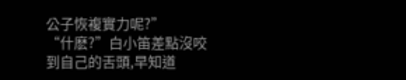公子恢複實力呢?”
“什麽?”白小笛差點沒咬到自己的舌頭,早知道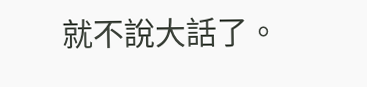就不說大話了。